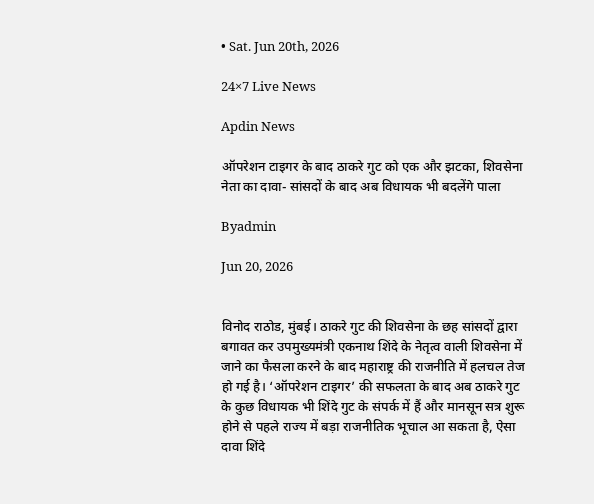• Sat. Jun 20th, 2026

24×7 Live News

Apdin News

ऑपरेशन टाइगर के बाद ठाकरे गुट को एक और झटका, शिवसेना नेता का दावा- सांसदों के बाद अब विधायक भी बदलेंगे पाला

Byadmin

Jun 20, 2026


विनोद राठोड, मुंबई। ठाकरे गुट की शिवसेना के छह सांसदों द्वारा बगावत कर उपमुख्यमंत्री एकनाथ शिंदे के नेतृत्व वाली शिवसेना में जाने का फैसला करने के बाद महाराष्ट्र की राजनीति में हलचल तेज हो गई है। ‘ऑपरेशन टाइगर’ की सफलता के बाद अब ठाकरे गुट के कुछ विधायक भी शिंदे गुट के संपर्क में हैं और मानसून सत्र शुरू होने से पहले राज्य में बड़ा राजनीतिक भूचाल आ सकता है, ऐसा दावा शिंदे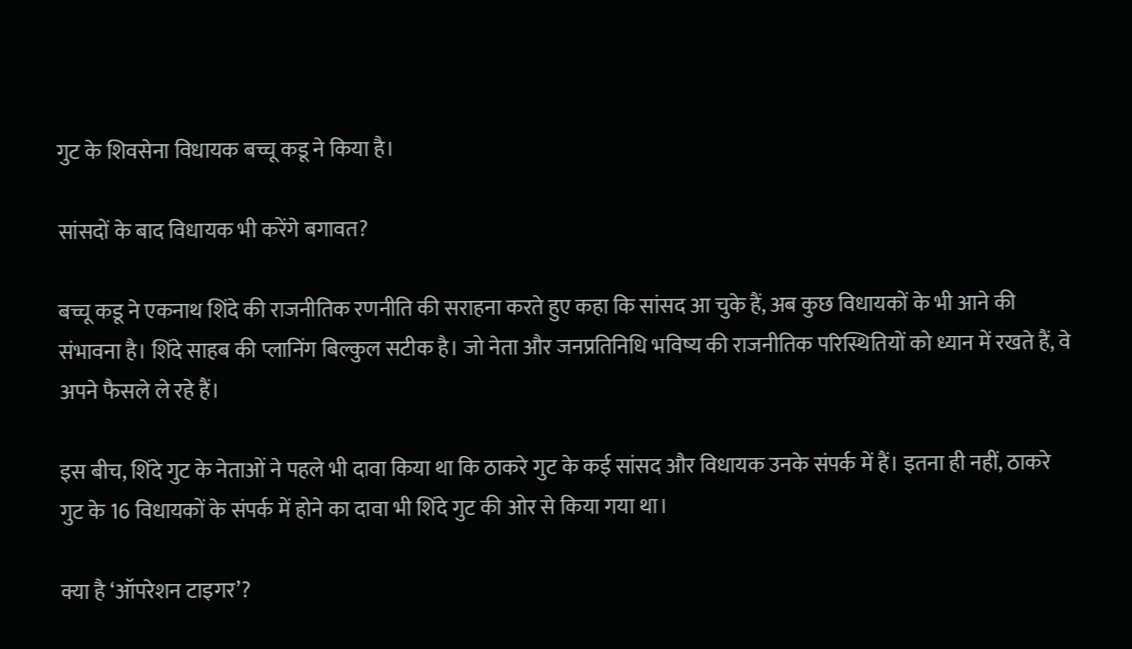गुट के शिवसेना विधायक बच्चू कडू ने किया है।

सांसदों के बाद विधायक भी करेंगे बगावत?

बच्चू कडू ने एकनाथ शिंदे की राजनीतिक रणनीति की सराहना करते हुए कहा कि सांसद आ चुके हैं, अब कुछ विधायकों के भी आने की संभावना है। शिंदे साहब की प्लानिंग बिल्कुल सटीक है। जो नेता और जनप्रतिनिधि भविष्य की राजनीतिक परिस्थितियों को ध्यान में रखते हैं, वे अपने फैसले ले रहे हैं।

इस बीच, शिंदे गुट के नेताओं ने पहले भी दावा किया था कि ठाकरे गुट के कई सांसद और विधायक उनके संपर्क में हैं। इतना ही नहीं, ठाकरे गुट के 16 विधायकों के संपर्क में होने का दावा भी शिंदे गुट की ओर से किया गया था।

क्या है ‘ऑपरेशन टाइगर’?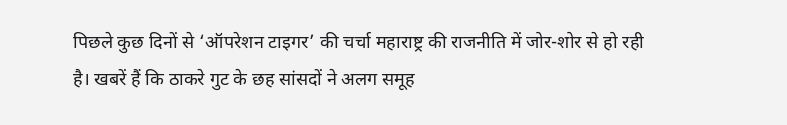पिछले कुछ दिनों से ‘ऑपरेशन टाइगर’ की चर्चा महाराष्ट्र की राजनीति में जोर-शोर से हो रही है। खबरें हैं कि ठाकरे गुट के छह सांसदों ने अलग समूह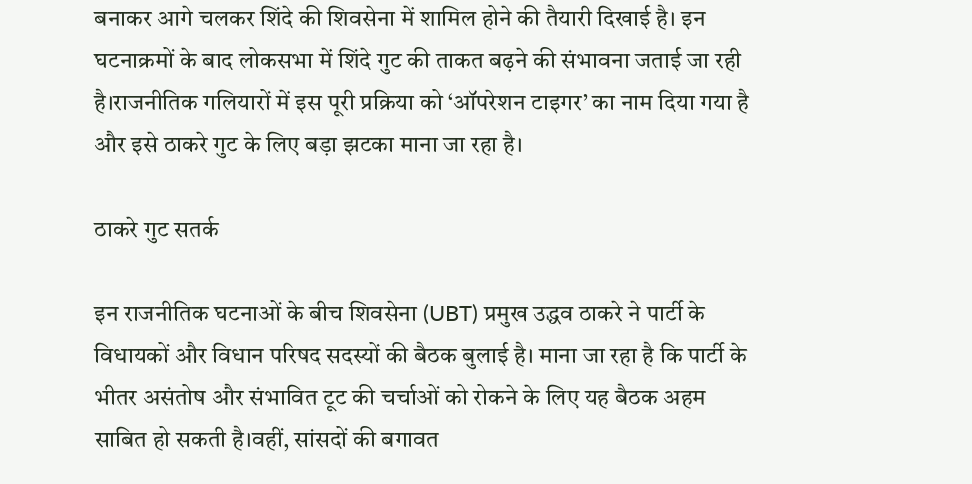बनाकर आगे चलकर शिंदे की शिवसेना में शामिल होने की तैयारी दिखाई है। इन घटनाक्रमों के बाद लोकसभा में शिंदे गुट की ताकत बढ़ने की संभावना जताई जा रही है।राजनीतिक गलियारों में इस पूरी प्रक्रिया को ‘ऑपरेशन टाइगर’ का नाम दिया गया है और इसे ठाकरे गुट के लिए बड़ा झटका माना जा रहा है।

ठाकरे गुट सतर्क

इन राजनीतिक घटनाओं के बीच शिवसेना (UBT) प्रमुख उद्धव ठाकरे ने पार्टी के विधायकों और विधान परिषद सदस्यों की बैठक बुलाई है। माना जा रहा है कि पार्टी के भीतर असंतोष और संभावित टूट की चर्चाओं को रोकने के लिए यह बैठक अहम साबित हो सकती है।वहीं, सांसदों की बगावत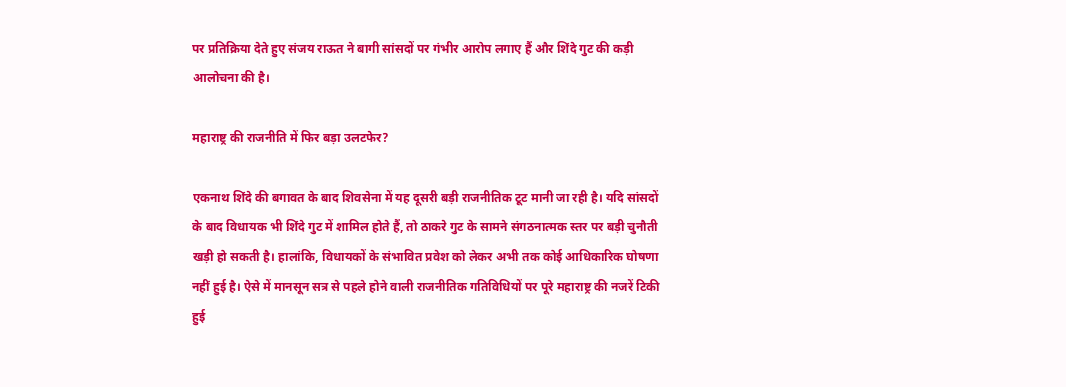पर प्रतिक्रिया देते हुए संजय राऊत ने बागी सांसदों पर गंभीर आरोप लगाए हैं और शिंदे गुट की कड़ी आलोचना की है।

महाराष्ट्र की राजनीति में फिर बड़ा उलटफेर?

एकनाथ शिंदे की बगावत के बाद शिवसेना में यह दूसरी बड़ी राजनीतिक टूट मानी जा रही है। यदि सांसदों के बाद विधायक भी शिंदे गुट में शामिल होते हैं, तो ठाकरे गुट के सामने संगठनात्मक स्तर पर बड़ी चुनौती खड़ी हो सकती है। हालांकि, विधायकों के संभावित प्रवेश को लेकर अभी तक कोई आधिकारिक घोषणा नहीं हुई है। ऐसे में मानसून सत्र से पहले होने वाली राजनीतिक गतिविधियों पर पूरे महाराष्ट्र की नजरें टिकी हुई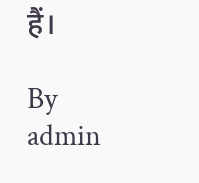हैं।

By admin